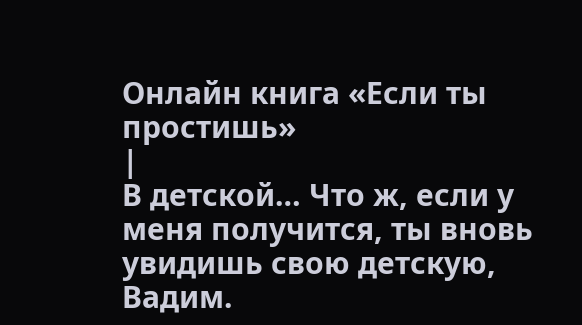Онлайн книга «Если ты простишь»
|
В детской… Что ж, если у меня получится, ты вновь увидишь свою детскую, Вадим.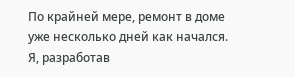По крайней мере, ремонт в доме уже несколько дней как начался. Я, разработав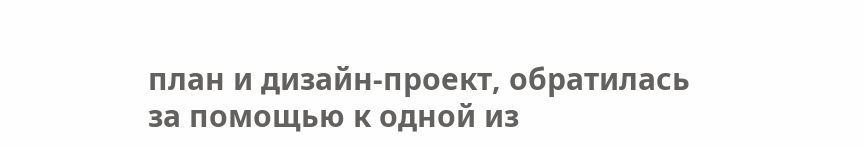план и дизайн-проект, обратилась за помощью к одной из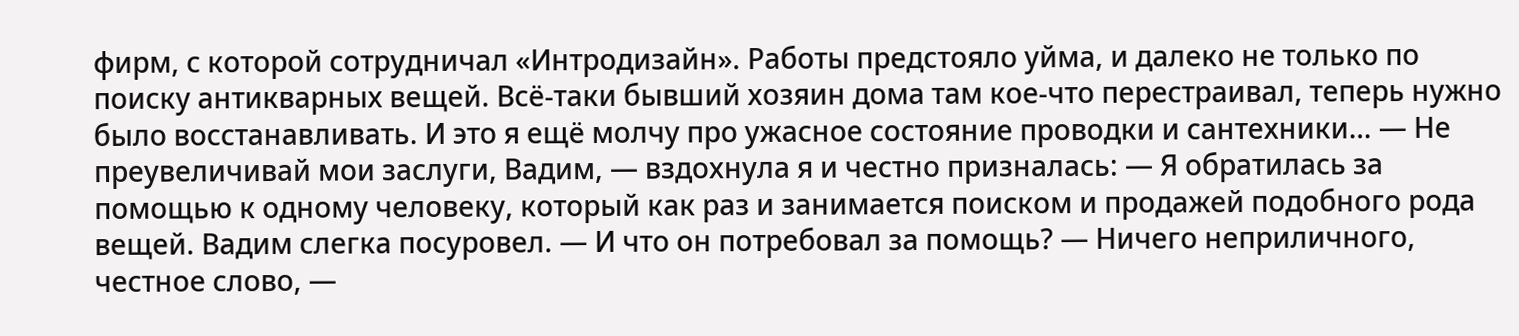фирм, с которой сотрудничал «Интродизайн». Работы предстояло уйма, и далеко не только по поиску антикварных вещей. Всё-таки бывший хозяин дома там кое-что перестраивал, теперь нужно было восстанавливать. И это я ещё молчу про ужасное состояние проводки и сантехники… — Не преувеличивай мои заслуги, Вадим, — вздохнула я и честно призналась: — Я обратилась за помощью к одному человеку, который как раз и занимается поиском и продажей подобного рода вещей. Вадим слегка посуровел. — И что он потребовал за помощь? — Ничего неприличного, честное слово, —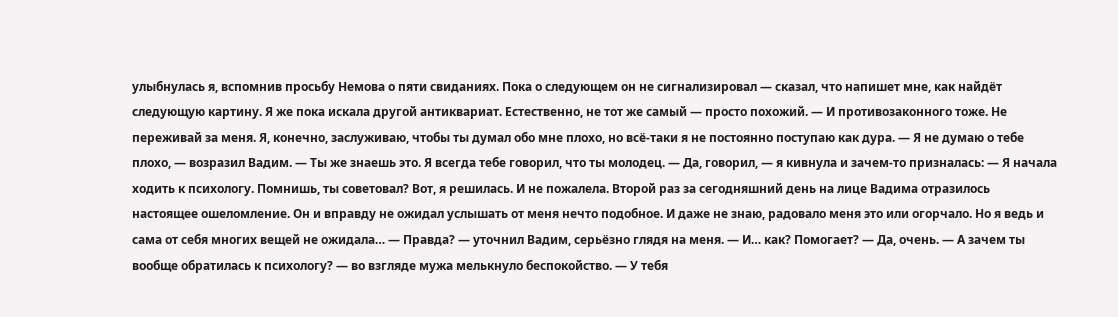улыбнулась я, вспомнив просьбу Немова о пяти свиданиях. Пока о следующем он не сигнализировал — сказал, что напишет мне, как найдёт следующую картину. Я же пока искала другой антиквариат. Естественно, не тот же самый — просто похожий. — И противозаконного тоже. Не переживай за меня. Я, конечно, заслуживаю, чтобы ты думал обо мне плохо, но всё-таки я не постоянно поступаю как дура. — Я не думаю о тебе плохо, — возразил Вадим. — Ты же знаешь это. Я всегда тебе говорил, что ты молодец. — Да, говорил, — я кивнула и зачем-то призналась: — Я начала ходить к психологу. Помнишь, ты советовал? Вот, я решилась. И не пожалела. Второй раз за сегодняшний день на лице Вадима отразилось настоящее ошеломление. Он и вправду не ожидал услышать от меня нечто подобное. И даже не знаю, радовало меня это или огорчало. Но я ведь и сама от себя многих вещей не ожидала… — Правда? — уточнил Вадим, серьёзно глядя на меня. — И… как? Помогает? — Да, очень. — А зачем ты вообще обратилась к психологу? — во взгляде мужа мелькнуло беспокойство. — У тебя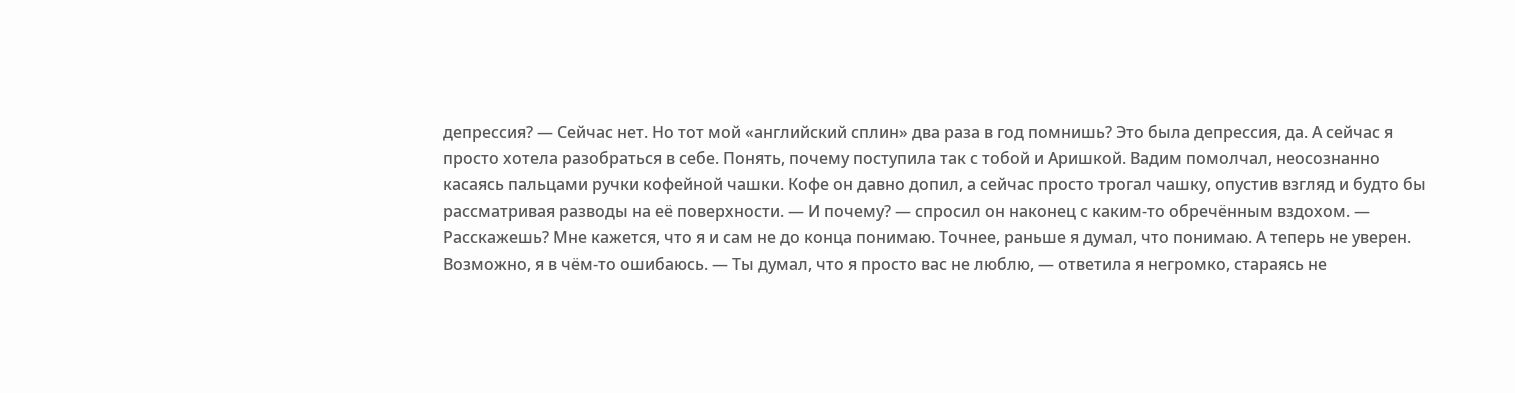депрессия? — Сейчас нет. Но тот мой «английский сплин» два раза в год помнишь? Это была депрессия, да. А сейчас я просто хотела разобраться в себе. Понять, почему поступила так с тобой и Аришкой. Вадим помолчал, неосознанно касаясь пальцами ручки кофейной чашки. Кофе он давно допил, а сейчас просто трогал чашку, опустив взгляд и будто бы рассматривая разводы на её поверхности. — И почему? — спросил он наконец с каким-то обречённым вздохом. — Расскажешь? Мне кажется, что я и сам не до конца понимаю. Точнее, раньше я думал, что понимаю. А теперь не уверен. Возможно, я в чём-то ошибаюсь. — Ты думал, что я просто вас не люблю, — ответила я негромко, стараясь не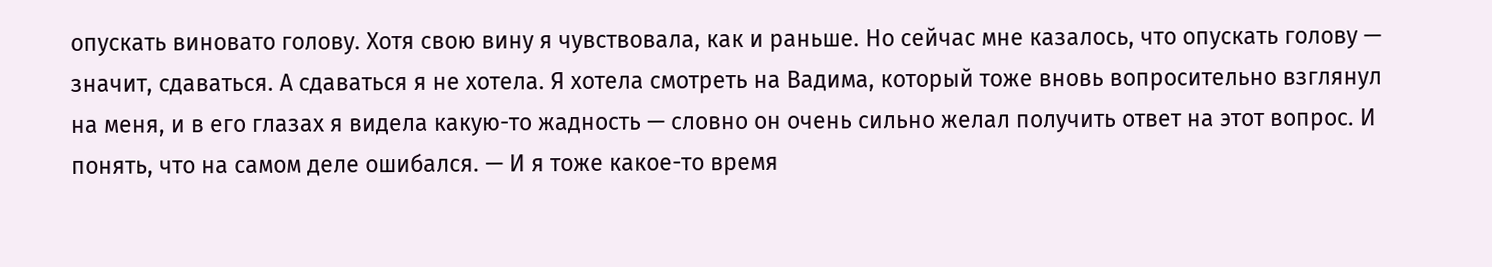опускать виновато голову. Хотя свою вину я чувствовала, как и раньше. Но сейчас мне казалось, что опускать голову — значит, сдаваться. А сдаваться я не хотела. Я хотела смотреть на Вадима, который тоже вновь вопросительно взглянул на меня, и в его глазах я видела какую-то жадность — словно он очень сильно желал получить ответ на этот вопрос. И понять, что на самом деле ошибался. — И я тоже какое-то время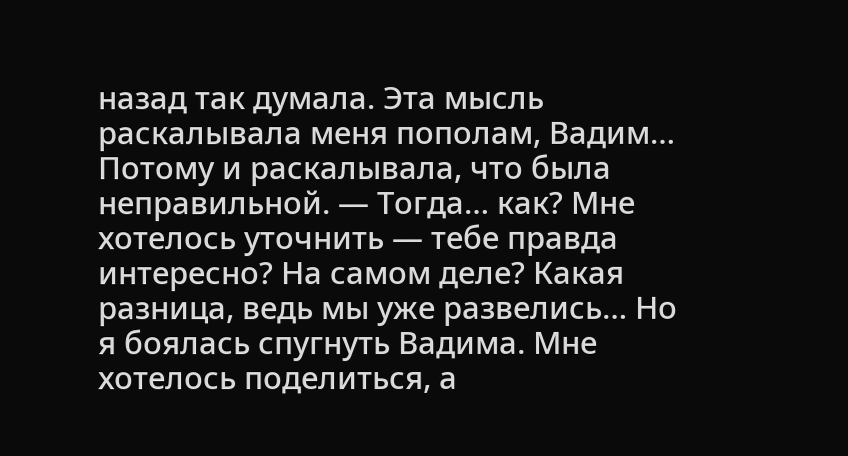назад так думала. Эта мысль раскалывала меня пополам, Вадим… Потому и раскалывала, что была неправильной. — Тогда… как? Мне хотелось уточнить — тебе правда интересно? На самом деле? Какая разница, ведь мы уже развелись… Но я боялась спугнуть Вадима. Мне хотелось поделиться, а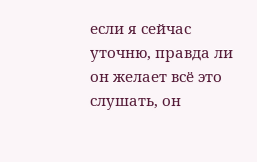если я сейчас уточню, правда ли он желает всё это слушать, он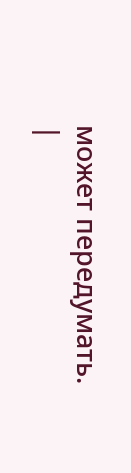может передумать. |